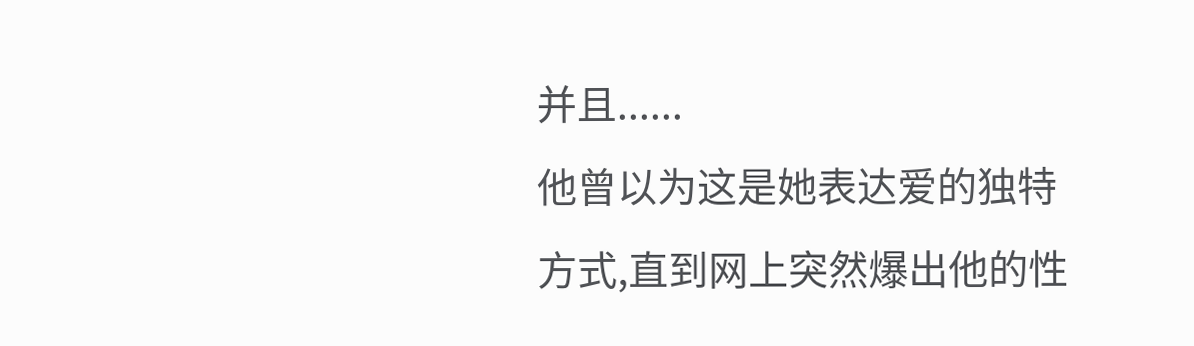并且......
他曾以为这是她表达爱的独特方式,直到网上突然爆出他的性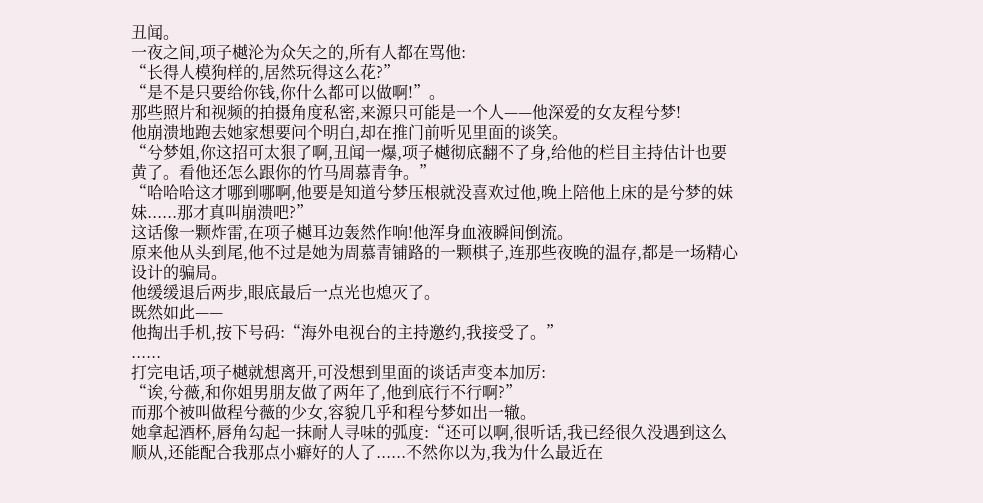丑闻。
一夜之间,项子樾沦为众矢之的,所有人都在骂他:
“长得人模狗样的,居然玩得这么花?”
“是不是只要给你钱,你什么都可以做啊!”。
那些照片和视频的拍摄角度私密,来源只可能是一个人——他深爱的女友程兮梦!
他崩溃地跑去她家想要问个明白,却在推门前听见里面的谈笑。
“兮梦姐,你这招可太狠了啊,丑闻一爆,项子樾彻底翻不了身,给他的栏目主持估计也要黄了。看他还怎么跟你的竹马周慕青争。”
“哈哈哈这才哪到哪啊,他要是知道兮梦压根就没喜欢过他,晚上陪他上床的是兮梦的妹妹......那才真叫崩溃吧?”
这话像一颗炸雷,在项子樾耳边轰然作响!他浑身血液瞬间倒流。
原来他从头到尾,他不过是她为周慕青铺路的一颗棋子,连那些夜晚的温存,都是一场精心设计的骗局。
他缓缓退后两步,眼底最后一点光也熄灭了。
既然如此——
他掏出手机,按下号码:“海外电视台的主持邀约,我接受了。”
......
打完电话,项子樾就想离开,可没想到里面的谈话声变本加厉:
“诶,兮薇,和你姐男朋友做了两年了,他到底行不行啊?”
而那个被叫做程兮薇的少女,容貌几乎和程兮梦如出一辙。
她拿起酒杯,唇角勾起一抹耐人寻味的弧度:“还可以啊,很听话,我已经很久没遇到这么顺从,还能配合我那点小癖好的人了......不然你以为,我为什么最近在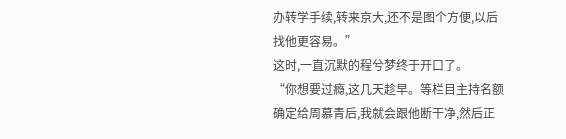办转学手续,转来京大,还不是图个方便,以后找他更容易。”
这时,一直沉默的程兮梦终于开口了。
“你想要过瘾,这几天趁早。等栏目主持名额确定给周慕青后,我就会跟他断干净,然后正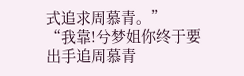式追求周慕青。”
“我靠!兮梦姐你终于要出手追周慕青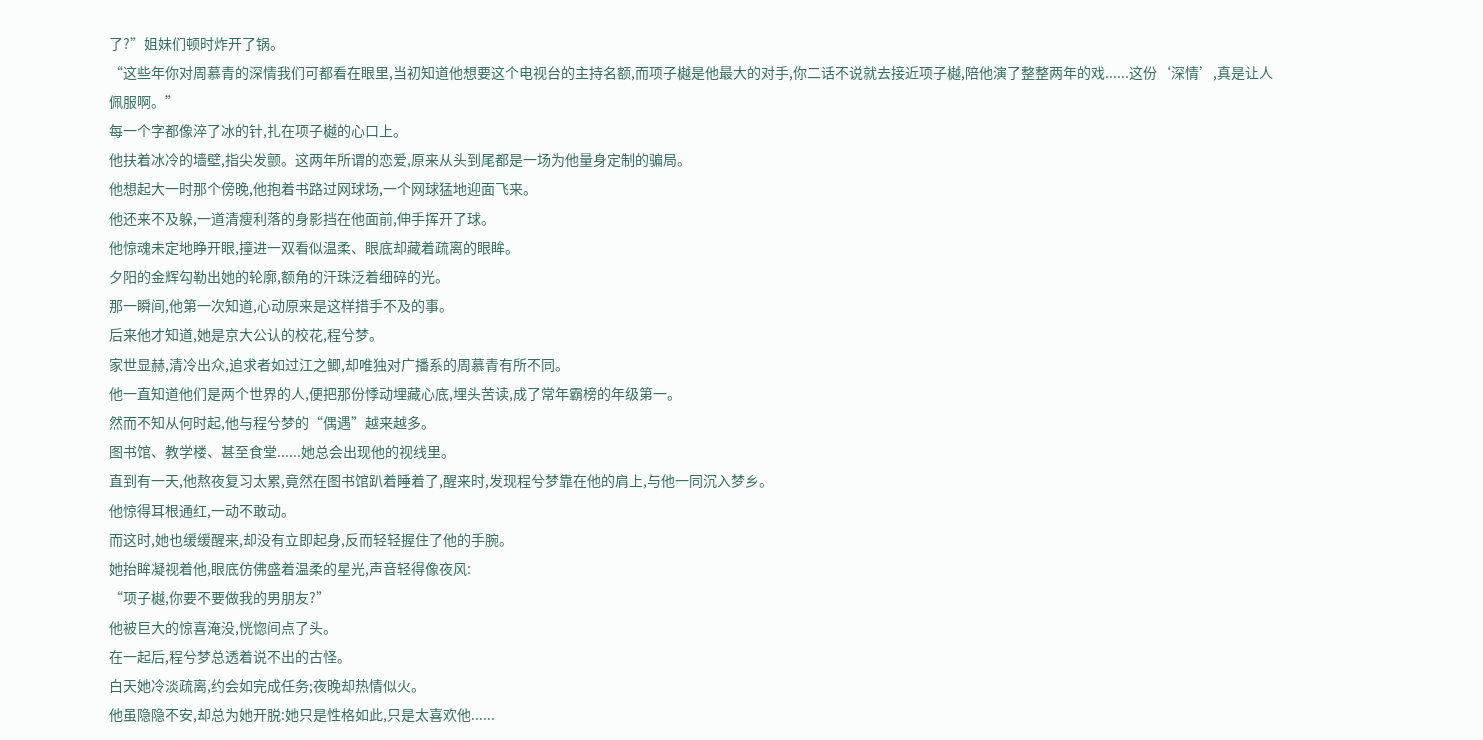了?”姐妹们顿时炸开了锅。
“这些年你对周慕青的深情我们可都看在眼里,当初知道他想要这个电视台的主持名额,而项子樾是他最大的对手,你二话不说就去接近项子樾,陪他演了整整两年的戏......这份‘深情’,真是让人佩服啊。”
每一个字都像淬了冰的针,扎在项子樾的心口上。
他扶着冰冷的墙壁,指尖发颤。这两年所谓的恋爱,原来从头到尾都是一场为他量身定制的骗局。
他想起大一时那个傍晚,他抱着书路过网球场,一个网球猛地迎面飞来。
他还来不及躲,一道清瘦利落的身影挡在他面前,伸手挥开了球。
他惊魂未定地睁开眼,撞进一双看似温柔、眼底却藏着疏离的眼眸。
夕阳的金辉勾勒出她的轮廓,额角的汗珠泛着细碎的光。
那一瞬间,他第一次知道,心动原来是这样措手不及的事。
后来他才知道,她是京大公认的校花,程兮梦。
家世显赫,清冷出众,追求者如过江之鲫,却唯独对广播系的周慕青有所不同。
他一直知道他们是两个世界的人,便把那份悸动埋藏心底,埋头苦读,成了常年霸榜的年级第一。
然而不知从何时起,他与程兮梦的“偶遇”越来越多。
图书馆、教学楼、甚至食堂......她总会出现他的视线里。
直到有一天,他熬夜复习太累,竟然在图书馆趴着睡着了,醒来时,发现程兮梦靠在他的肩上,与他一同沉入梦乡。
他惊得耳根通红,一动不敢动。
而这时,她也缓缓醒来,却没有立即起身,反而轻轻握住了他的手腕。
她抬眸凝视着他,眼底仿佛盛着温柔的星光,声音轻得像夜风:
“项子樾,你要不要做我的男朋友?”
他被巨大的惊喜淹没,恍惚间点了头。
在一起后,程兮梦总透着说不出的古怪。
白天她冷淡疏离,约会如完成任务;夜晚却热情似火。
他虽隐隐不安,却总为她开脱:她只是性格如此,只是太喜欢他......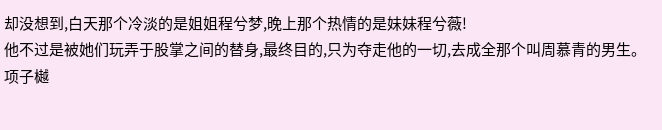却没想到,白天那个冷淡的是姐姐程兮梦,晚上那个热情的是妹妹程兮薇!
他不过是被她们玩弄于股掌之间的替身,最终目的,只为夺走他的一切,去成全那个叫周慕青的男生。
项子樾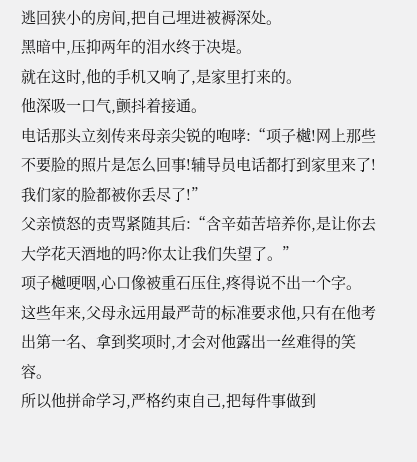逃回狭小的房间,把自己埋进被褥深处。
黑暗中,压抑两年的泪水终于决堤。
就在这时,他的手机又响了,是家里打来的。
他深吸一口气,颤抖着接通。
电话那头立刻传来母亲尖锐的咆哮:“项子樾!网上那些不要脸的照片是怎么回事!辅导员电话都打到家里来了!我们家的脸都被你丢尽了!”
父亲愤怒的责骂紧随其后:“含辛茹苦培养你,是让你去大学花天酒地的吗?你太让我们失望了。”
项子樾哽咽,心口像被重石压住,疼得说不出一个字。
这些年来,父母永远用最严苛的标准要求他,只有在他考出第一名、拿到奖项时,才会对他露出一丝难得的笑容。
所以他拼命学习,严格约束自己,把每件事做到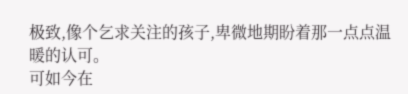极致,像个乞求关注的孩子,卑微地期盼着那一点点温暖的认可。
可如今在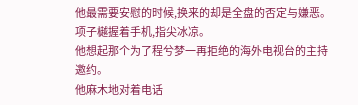他最需要安慰的时候,换来的却是全盘的否定与嫌恶。
项子樾握着手机,指尖冰凉。
他想起那个为了程兮梦一再拒绝的海外电视台的主持邀约。
他麻木地对着电话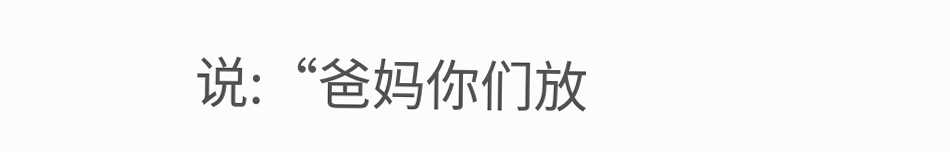说:“爸妈你们放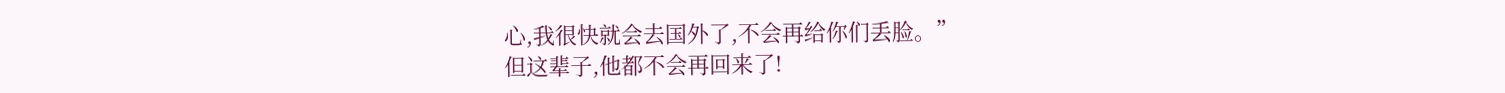心,我很快就会去国外了,不会再给你们丢脸。”
但这辈子,他都不会再回来了!